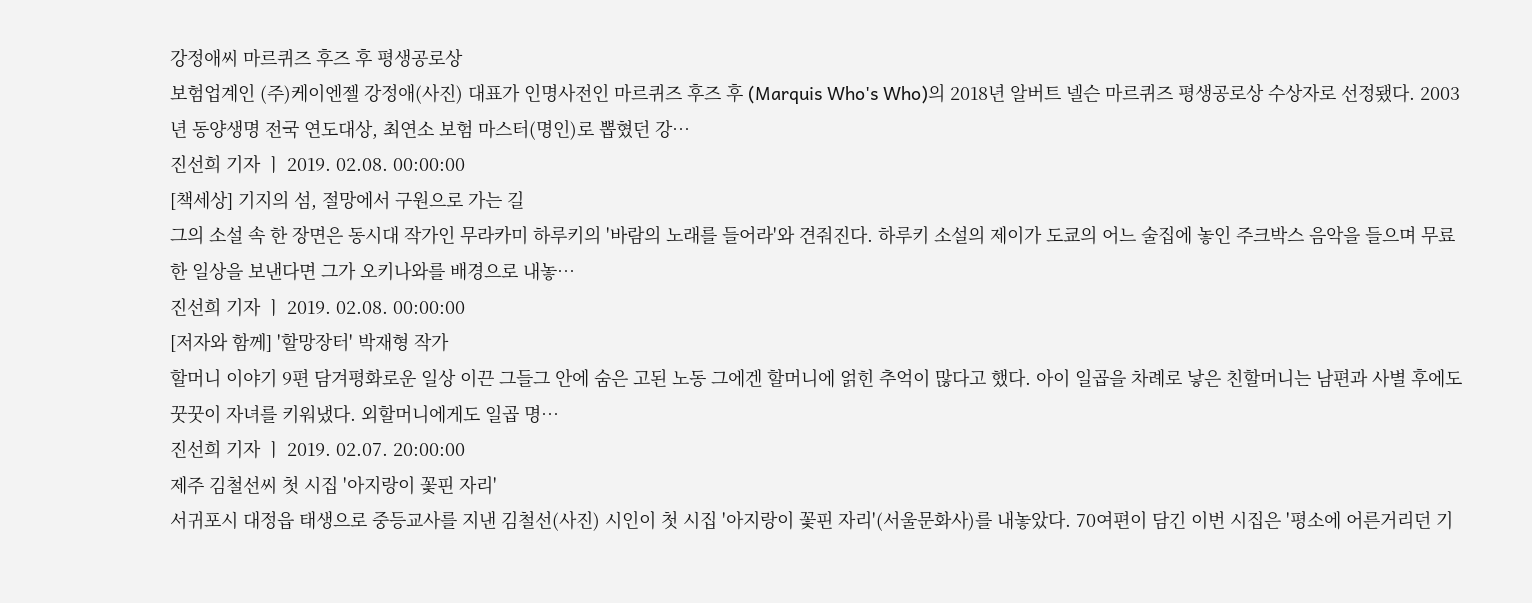강정애씨 마르퀴즈 후즈 후 평생공로상
보험업계인 (주)케이엔젤 강정애(사진) 대표가 인명사전인 마르퀴즈 후즈 후 (Marquis Who's Who)의 2018년 알버트 넬슨 마르퀴즈 평생공로상 수상자로 선정됐다. 2003년 동양생명 전국 연도대상, 최연소 보험 마스터(명인)로 뽑혔던 강…
진선희 기자 ㅣ 2019. 02.08. 00:00:00
[책세상] 기지의 섬, 절망에서 구원으로 가는 길
그의 소설 속 한 장면은 동시대 작가인 무라카미 하루키의 '바람의 노래를 들어라'와 견줘진다. 하루키 소설의 제이가 도쿄의 어느 술집에 놓인 주크박스 음악을 들으며 무료한 일상을 보낸다면 그가 오키나와를 배경으로 내놓…
진선희 기자 ㅣ 2019. 02.08. 00:00:00
[저자와 함께] '할망장터' 박재형 작가
할머니 이야기 9편 담겨평화로운 일상 이끈 그들그 안에 숨은 고된 노동 그에겐 할머니에 얽힌 추억이 많다고 했다. 아이 일곱을 차례로 낳은 친할머니는 남편과 사별 후에도 꿋꿋이 자녀를 키워냈다. 외할머니에게도 일곱 명…
진선희 기자 ㅣ 2019. 02.07. 20:00:00
제주 김철선씨 첫 시집 '아지랑이 꽃핀 자리'
서귀포시 대정읍 태생으로 중등교사를 지낸 김철선(사진) 시인이 첫 시집 '아지랑이 꽃핀 자리'(서울문화사)를 내놓았다. 70여편이 담긴 이번 시집은 '평소에 어른거리던 기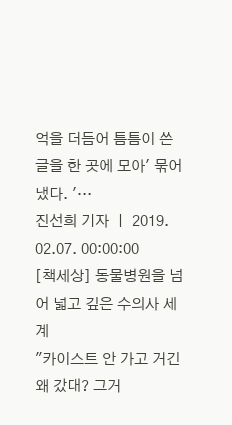억을 더듬어 틈틈이 쓴 글을 한 곳에 모아' 묶어냈다. '…
진선희 기자 ㅣ 2019. 02.07. 00:00:00
[책세상] 동물병원을 넘어 넓고 깊은 수의사 세계
"카이스트 안 가고 거긴 왜 갔대? 그거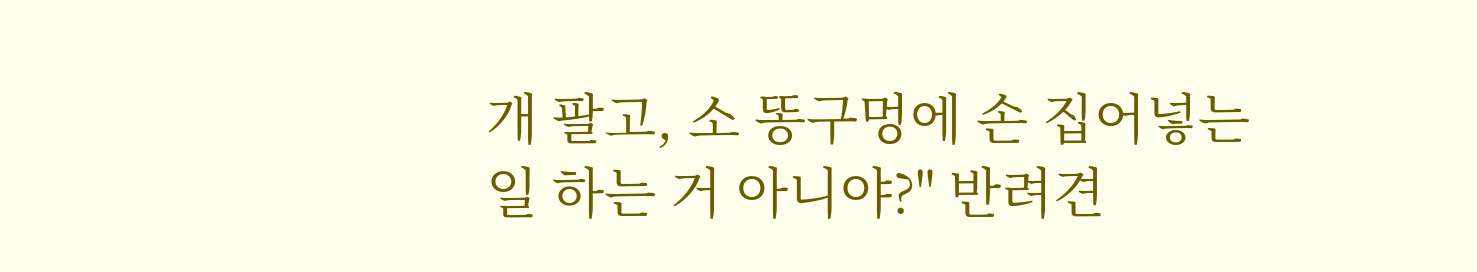개 팔고, 소 똥구멍에 손 집어넣는 일 하는 거 아니야?" 반려견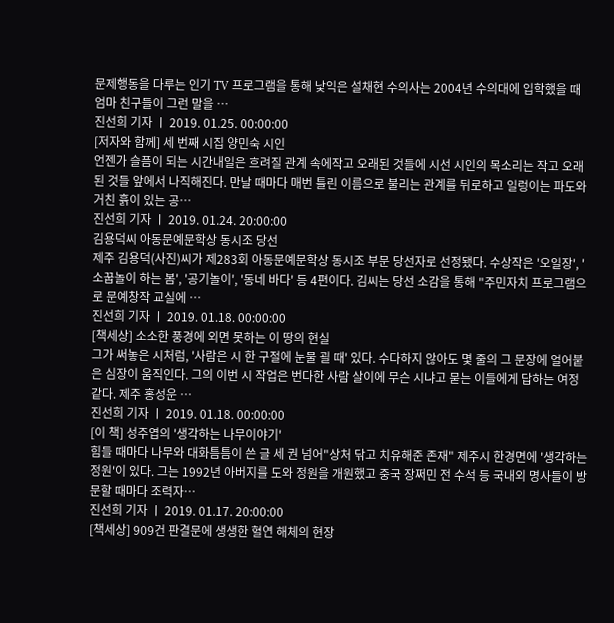문제행동을 다루는 인기 TV 프로그램을 통해 낯익은 설채현 수의사는 2004년 수의대에 입학했을 때 엄마 친구들이 그런 말을 …
진선희 기자 ㅣ 2019. 01.25. 00:00:00
[저자와 함께] 세 번째 시집 양민숙 시인
언젠가 슬픔이 되는 시간내일은 흐려질 관계 속에작고 오래된 것들에 시선 시인의 목소리는 작고 오래된 것들 앞에서 나직해진다. 만날 때마다 매번 틀린 이름으로 불리는 관계를 뒤로하고 일렁이는 파도와 거친 흙이 있는 공…
진선희 기자 ㅣ 2019. 01.24. 20:00:00
김용덕씨 아동문예문학상 동시조 당선
제주 김용덕(사진)씨가 제283회 아동문예문학상 동시조 부문 당선자로 선정됐다. 수상작은 '오일장', '소꿉놀이 하는 봄', '공기놀이', '동네 바다' 등 4편이다. 김씨는 당선 소감을 통해 "주민자치 프로그램으로 문예창작 교실에 …
진선희 기자 ㅣ 2019. 01.18. 00:00:00
[책세상] 소소한 풍경에 외면 못하는 이 땅의 현실
그가 써놓은 시처럼, '사람은 시 한 구절에 눈물 괼 때' 있다. 수다하지 않아도 몇 줄의 그 문장에 얼어붙은 심장이 움직인다. 그의 이번 시 작업은 번다한 사람 살이에 무슨 시냐고 묻는 이들에게 답하는 여정 같다. 제주 홍성운 …
진선희 기자 ㅣ 2019. 01.18. 00:00:00
[이 책] 성주엽의 '생각하는 나무이야기'
힘들 때마다 나무와 대화틈틈이 쓴 글 세 권 넘어"상처 닦고 치유해준 존재" 제주시 한경면에 '생각하는 정원'이 있다. 그는 1992년 아버지를 도와 정원을 개원했고 중국 장쩌민 전 수석 등 국내외 명사들이 방문할 때마다 조력자…
진선희 기자 ㅣ 2019. 01.17. 20:00:00
[책세상] 909건 판결문에 생생한 혈연 해체의 현장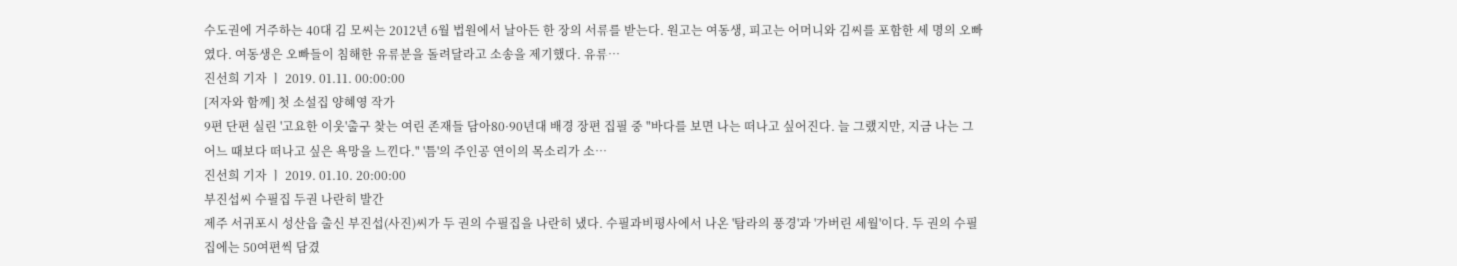수도권에 거주하는 40대 김 모씨는 2012년 6월 법원에서 날아든 한 장의 서류를 받는다. 원고는 여동생, 피고는 어머니와 김씨를 포함한 세 명의 오빠였다. 여동생은 오빠들이 침해한 유류분을 돌려달라고 소송을 제기했다. 유류…
진선희 기자 ㅣ 2019. 01.11. 00:00:00
[저자와 함께] 첫 소설집 양혜영 작가
9편 단편 실린 '고요한 이웃'출구 찾는 여린 존재들 담아80·90년대 배경 장편 집필 중 "바다를 보면 나는 떠나고 싶어진다. 늘 그랬지만, 지금 나는 그 어느 때보다 떠나고 싶은 욕망을 느낀다." '틈'의 주인공 연이의 목소리가 소…
진선희 기자 ㅣ 2019. 01.10. 20:00:00
부진섭씨 수필집 두권 나란히 발간
제주 서귀포시 성산읍 출신 부진섭(사진)씨가 두 권의 수필집을 나란히 냈다. 수필과비평사에서 나온 '탐라의 풍경'과 '가버린 세월'이다. 두 권의 수필집에는 50여편씩 담겼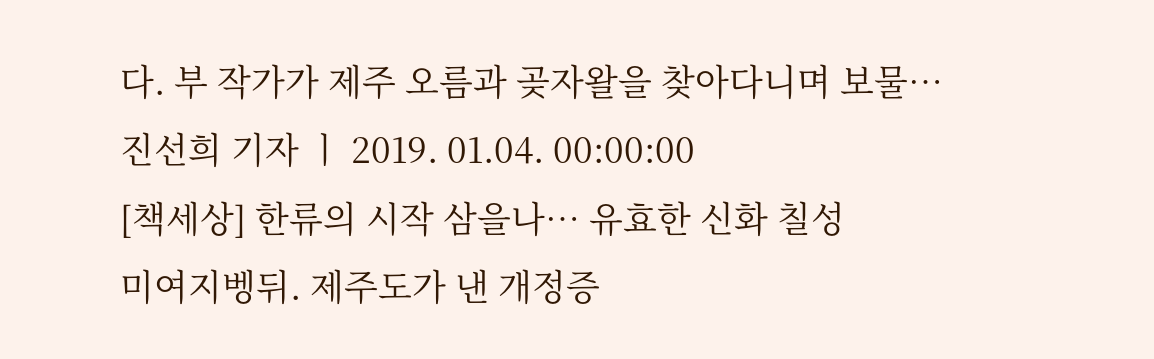다. 부 작가가 제주 오름과 곶자왈을 찾아다니며 보물…
진선희 기자 ㅣ 2019. 01.04. 00:00:00
[책세상] 한류의 시작 삼을나… 유효한 신화 칠성
미여지벵뒤. 제주도가 낸 개정증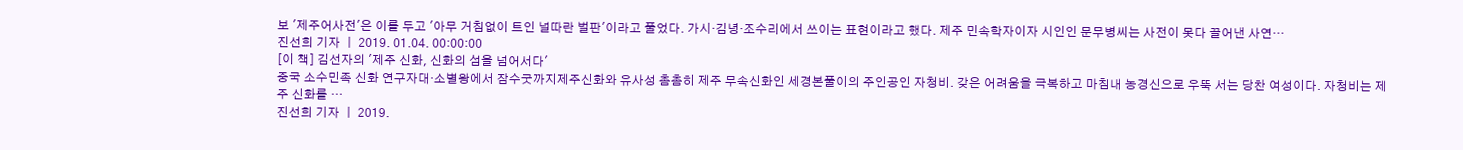보 '제주어사전'은 이를 두고 '아무 거침없이 트인 널따란 벌판'이라고 풀었다. 가시·김녕·조수리에서 쓰이는 표현이라고 했다. 제주 민속학자이자 시인인 문무병씨는 사전이 못다 끌어낸 사연…
진선희 기자 ㅣ 2019. 01.04. 00:00:00
[이 책] 김선자의 '제주 신화, 신화의 섬을 넘어서다'
중국 소수민족 신화 연구자대·소별왕에서 잠수굿까지제주신화와 유사성 촘촘히 제주 무속신화인 세경본풀이의 주인공인 자청비. 갖은 어려움을 극복하고 마침내 농경신으로 우뚝 서는 당찬 여성이다. 자청비는 제주 신화를 …
진선희 기자 ㅣ 2019.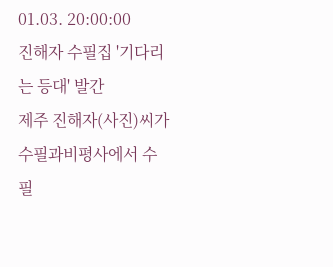01.03. 20:00:00
진해자 수필집 '기다리는 등대' 발간
제주 진해자(사진)씨가 수필과비평사에서 수필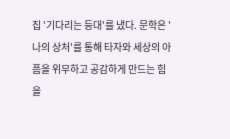집 '기다리는 등대'를 냈다. 문학은 '나의 상처'를 통해 타자와 세상의 아픔을 위무하고 공감하게 만드는 힘을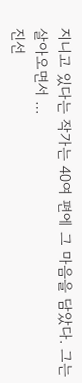지니고 있다는 작가는 40여 편에 그 마음을 담았다. 그는 살아오면서 …
진선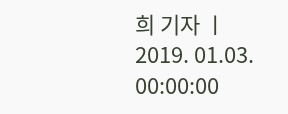희 기자 ㅣ 2019. 01.03. 00:00:00